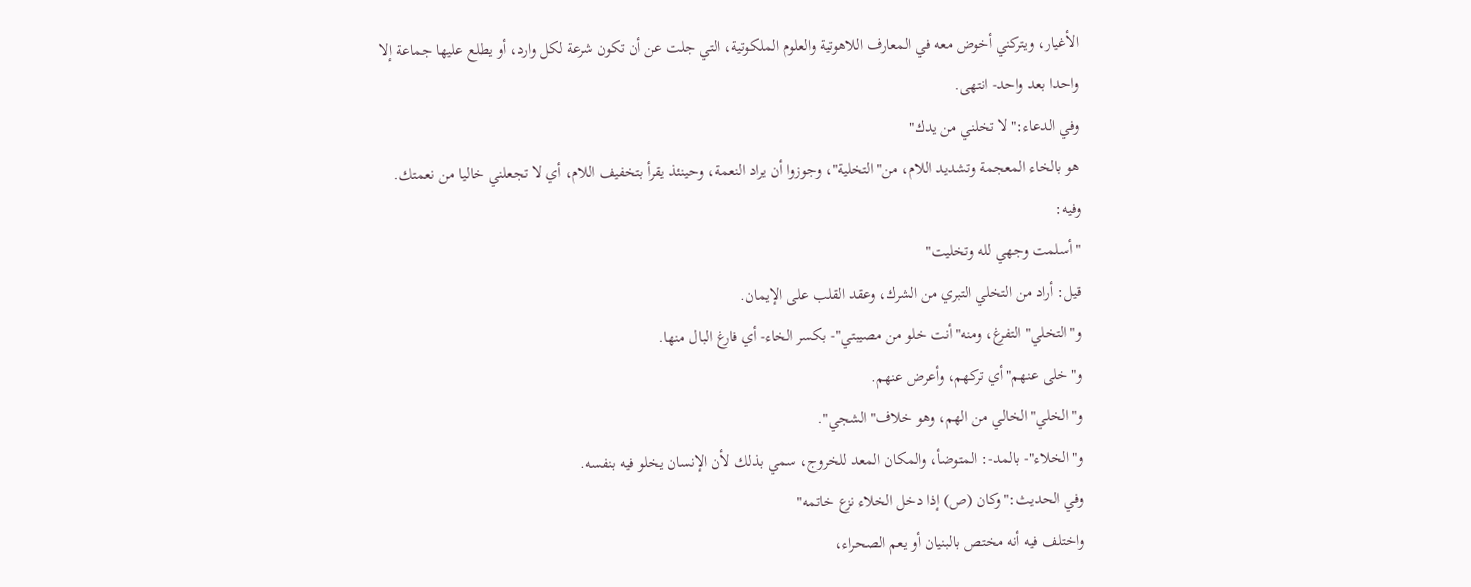الأغيار، ويتركني أخوض معه في المعارف اللاهوتية والعلوم الملكوتية، التي جلت عن أن تكون شرعة لكل وارد، أو يطلع عليها جماعة إلا واحدا بعد واحد- انتهى.
وفي الدعاء:"لا تخلني من يدك"
هو بالخاء المعجمة وتشديد اللام، من"التخلية"، وجوزوا أن يراد النعمة، وحينئذ يقرأ بتخفيف اللام، أي لا تجعلني خاليا من نعمتك.
وفيه:
"أسلمت وجهي لله وتخليت"
قيل: أراد من التخلي التبري من الشرك، وعقد القلب على الإيمان.
و"التخلي"التفرغ، ومنه"أنت خلو من مصيبتي"- بكسر الخاء- أي فارغ البال منها.
و"خلى عنهم"أي تركهم، وأعرض عنهم.
و"الخلي"الخالي من الهم، وهو خلاف"الشجي".
و"الخلاء"- بالمد-: المتوضأ، والمكان المعد للخروج، سمي بذلك لأن الإنسان يخلو فيه بنفسه.
وفي الحديث:"وكان (ص) إذا دخل الخلاء نزع خاتمه"
واختلف فيه أنه مختص بالبنيان أو يعم الصحراء،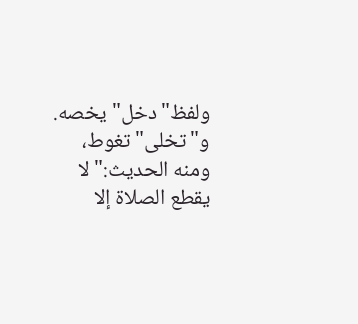ولفظ"دخل"يخصه.
و"تخلى"تغوط، ومنه الحديث:"لا يقطع الصلاة إلا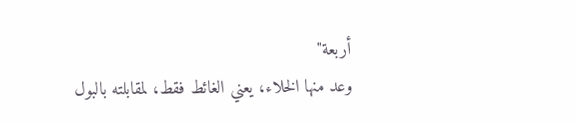أربعة"
وعد منها الخلاء، يعني الغائط فقط، لمقابلته بالبول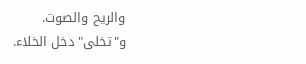والريح والصوت.
و"تخلى"دخل الخلاء.